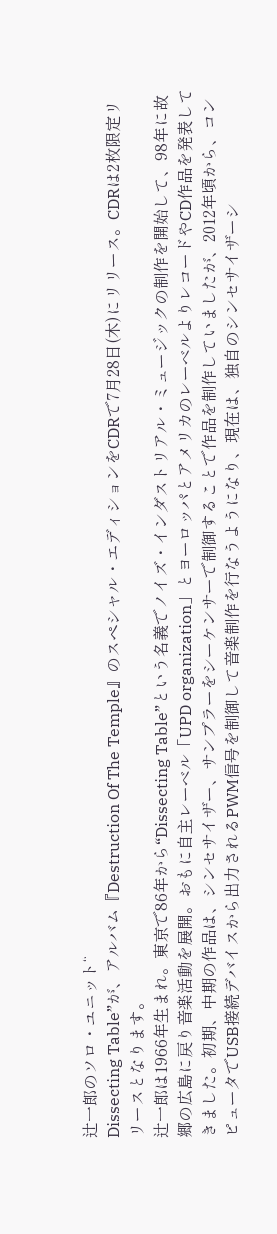辻一郎のソロ・ユニット“
Dissecting Table”が、アルバム『Destruction Of The Temple』のスペシャル・エディションをCDRで7月28日(木)にリリース。CDRは2枚限定リリースとなります。
辻一郎は1966年生まれ。東京で86年から“Dissecting Table”という名義でノイズ・インダストリアル・ミュージックの制作を開始して、98年に故郷の広島に戻り音楽活動を展開。おもに自主レーベル「UPD organization」とヨーロッパとアメリカのレーベルよりレコードやCD作品を発表してきました。初期、中期の作品は、シンセサイザー、サンプラーをシーケンサーで制御することで作品を制作していましたが、2012年頃から、コンピュータでUSB接続デバイスから出力されるPWM信号を制御して音楽制作を行なうようになり、現在は、独自のシンセサイザーシ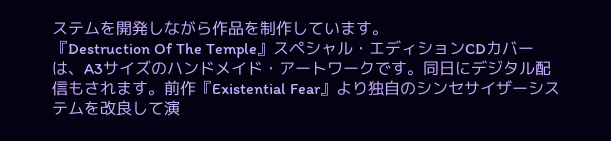ステムを開発しながら作品を制作しています。
『Destruction Of The Temple』スペシャル・エディションCDカバーは、A3サイズのハンドメイド・アートワークです。同日にデジタル配信もされます。前作『Existential Fear』より独自のシンセサイザーシステムを改良して演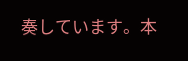奏しています。本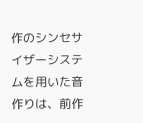作のシンセサイザーシステムを用いた音作りは、前作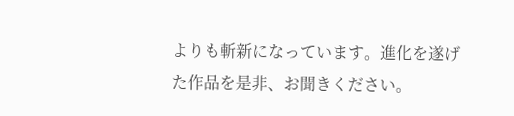よりも斬新になっています。進化を遂げた作品を是非、お聞きください。